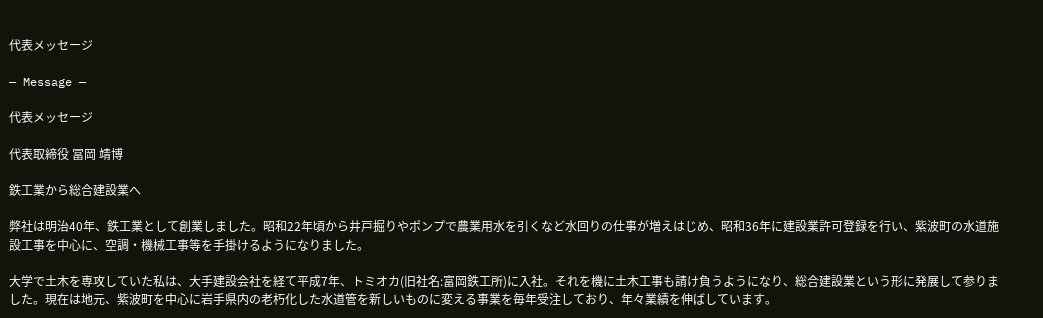代表メッセージ

— Message —

代表メッセージ

代表取締役 冨岡 靖博

鉄工業から総合建設業へ

弊社は明治40年、鉄工業として創業しました。昭和22年頃から井戸掘りやポンプで農業用水を引くなど水回りの仕事が増えはじめ、昭和36年に建設業許可登録を行い、紫波町の水道施設工事を中心に、空調・機械工事等を手掛けるようになりました。

大学で土木を専攻していた私は、大手建設会社を経て平成7年、トミオカ(旧社名:富岡鉄工所)に入社。それを機に土木工事も請け負うようになり、総合建設業という形に発展して参りました。現在は地元、紫波町を中心に岩手県内の老朽化した水道管を新しいものに変える事業を毎年受注しており、年々業績を伸ばしています。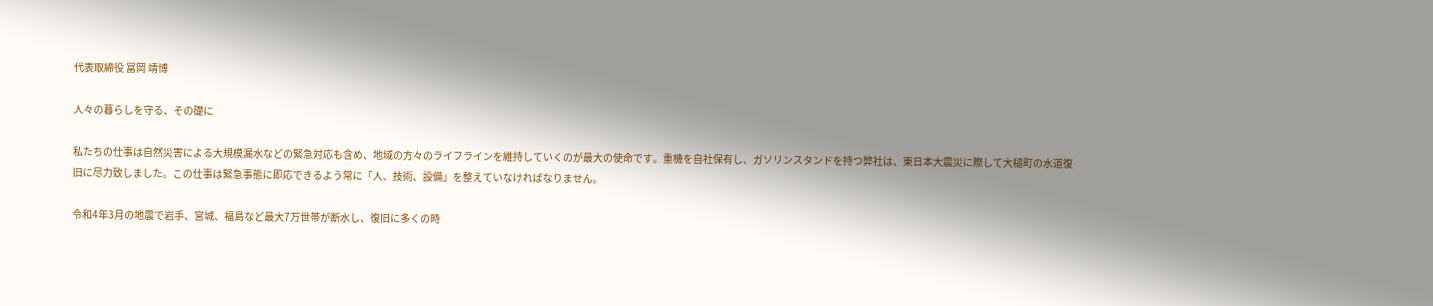代表取締役 冨岡 靖博

人々の暮らしを守る、その礎に

私たちの仕事は自然災害による大規模漏水などの緊急対応も含め、地域の方々のライフラインを維持していくのが最大の使命です。重機を自社保有し、ガソリンスタンドを持つ弊社は、東日本大震災に際して大槌町の水道復旧に尽力致しました。この仕事は緊急事態に即応できるよう常に「人、技術、設備」を整えていなければなりません。

令和4年3月の地震で岩手、宮城、福島など最大7万世帯が断水し、復旧に多くの時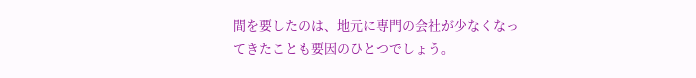間を要したのは、地元に専門の会社が少なくなってきたことも要因のひとつでしょう。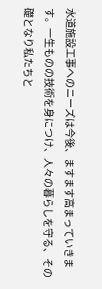水道施設工事へのニーズは今後、ますます高まっていきます。一生ものの技術を身につけ、人々の暮らしを守る、その礎となり私たちと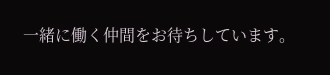一緒に働く仲間をお待ちしています。